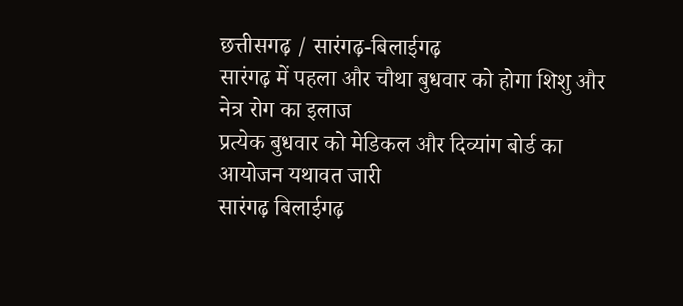छत्तीसगढ़ / सारंगढ़-बिलाईगढ़
सारंगढ़ में पहला और चौथा बुधवार को होगा शिशु और नेत्र रोग का इलाज
प्रत्येक बुधवार को मेडिकल और दिव्यांग बोर्ड का आयोजन यथावत जारी
सारंगढ़ बिलाईगढ़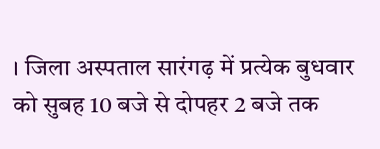। जिला अस्पताल सारंगढ़ में प्रत्येक बुधवार को सुबह 10 बजे से दोपहर 2 बजे तक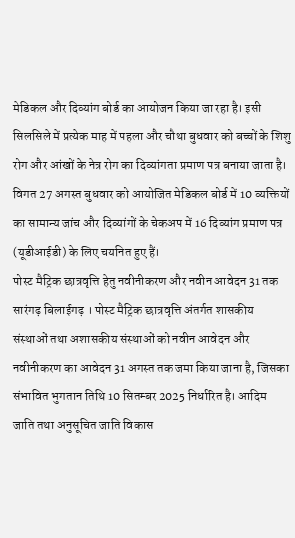मेडिकल और दिव्यांग बोर्ड का आयोजन किया जा रहा है। इसी सिलसिले में प्रत्येक माह में पहला और चौथा बुधवार को बच्चों के शिशु रोग और आंखों के नेत्र रोग का दिव्यांगता प्रमाण पत्र बनाया जाता है। विगत 27 अगस्त बुधवार को आयोजित मेडिकल बोर्ड में 10 व्यक्तियों का सामान्य जांच और दिव्यांगों के चेकअप में 16 दिव्यांग प्रमाण पत्र (यूडीआईडी) के लिए चयनित हुए हैं।
पोस्ट मैट्रिक छात्रवृत्ति हेतु नवीनीकरण और नवीन आवेदन 31 तक
सारंगढ़ बिलाईगढ़ । पोस्ट मैट्रिक छात्रवृत्ति अंतर्गत शासकीय संस्थाओं तथा अशासकीय संस्थाओं को नवीन आवेदन और नवीनीकरण का आवेदन 31 अगस्त तक जमा किया जाना है, जिसका संभावित भुगतान तिथि 10 सितम्बर 2025 निर्धारित है। आदिम जाति तथा अनुसूचित जाति विकास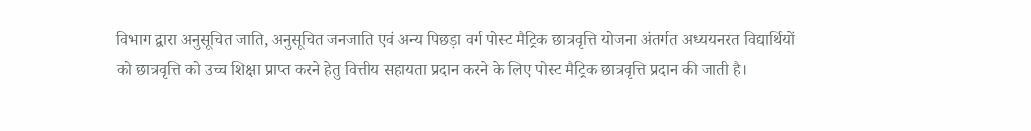विभाग द्वारा अनुसूचित जाति, अनुसूचित जनजाति एवं अन्य पिछड़ा वर्ग पोस्ट मैट्रिक छात्रवृत्ति योजना अंतर्गत अध्ययनरत विद्यार्थियों को छात्रवृत्ति को उच्च शिक्षा प्राप्त करने हेतु वित्तीय सहायता प्रदान करने के लिए पोस्ट मैट्रिक छात्रवृत्ति प्रदान की जाती है।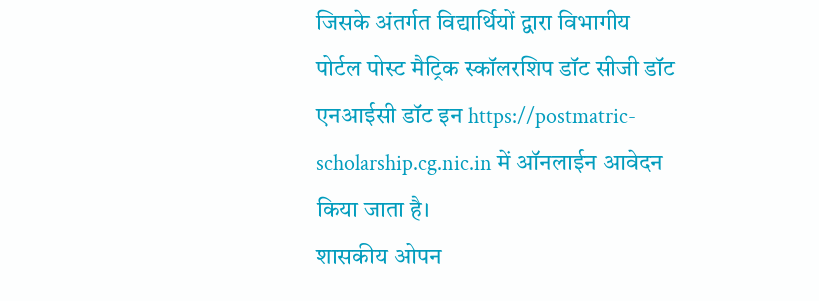जिसके अंतर्गत विद्यार्थियों द्वारा विभागीय पोर्टल पोस्ट मैट्रिक स्कॉलरशिप डॉट सीजी डॉट एनआईसी डॉट इन https://postmatric-scholarship.cg.nic.in में ऑनलाईन आवेदन किया जाता है।
शासकीय ओपन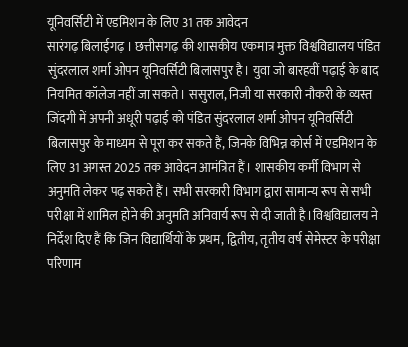यूनिवर्सिटी में एडमिशन के लिए 31 तक आवेदन
सारंगढ़ बिलाईगढ़ । छत्तीसगढ़ की शासकीय एकमात्र मुक्त विश्वविद्यालय पंडित सुंदरलाल शर्मा ओपन यूनिवर्सिटी बिलासपुर है। युवा जो बारहवीं पढ़ाई के बाद नियमित कॉलेज नहीं जा सकते। ससुराल, निजी या सरकारी नौकरी के व्यस्त जिंदगी में अपनी अधूरी पढ़ाई को पंडित सुंदरलाल शर्मा ओपन यूनिवर्सिटी बिलासपुर के माध्यम से पूरा कर सकते हैं, जिनके विभिन्न कोर्स में एडमिशन के लिए 31 अगस्त 2025 तक आवेदन आमंत्रित हैं। शासकीय कर्मी विभाग से अनुमति लेकर पढ़ सकते हैं। सभी सरकारी विभाग द्वारा सामान्य रूप से सभी परीक्षा में शामिल होने की अनुमति अनिवार्य रूप से दी जाती है।विश्वविद्यालय ने निर्देश दिए हैं कि जिन विद्यार्थियों के प्रथम, द्वितीय, तृतीय वर्ष सेमेस्टर के परीक्षा परिणाम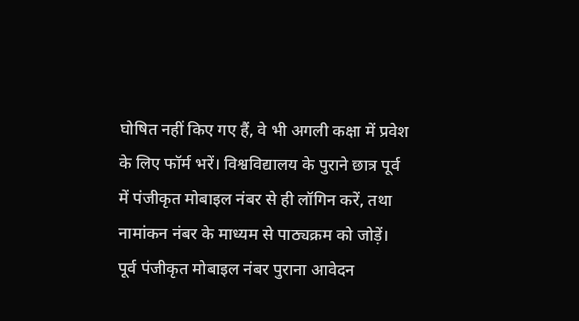घोषित नहीं किए गए हैं, वे भी अगली कक्षा में प्रवेश के लिए फॉर्म भरें। विश्वविद्यालय के पुराने छात्र पूर्व में पंजीकृत मोबाइल नंबर से ही लॉगिन करें, तथा नामांकन नंबर के माध्यम से पाठ्यक्रम को जोड़ें। पूर्व पंजीकृत मोबाइल नंबर पुराना आवेदन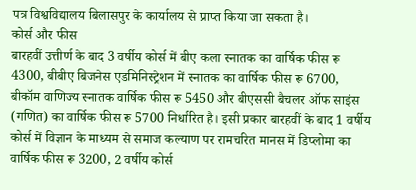पत्र विश्वविद्यालय बिलासपुर के कार्यालय से प्राप्त किया जा सकता है।
कोर्स और फीस
बारहवीं उत्तीर्ण के बाद 3 वर्षीय कोर्स में बीए कला स्नातक का वार्षिक फीस रू 4300, बीबीए बिजनेस एडमिनिस्ट्रेशन में स्नातक का वार्षिक फीस रू 6700, बीकॉम वाणिज्य स्नातक वार्षिक फीस रू 5450 और बीएससी बैचलर ऑफ साइंस (गणित) का वार्षिक फीस रू 5700 निर्धारित है। इसी प्रकार बारहवीं के बाद 1 वर्षीय कोर्स में विज्ञान के माध्यम से समाज कल्याण पर रामचरित मानस में डिप्लोमा का वार्षिक फीस रू 3200, 2 वर्षीय कोर्स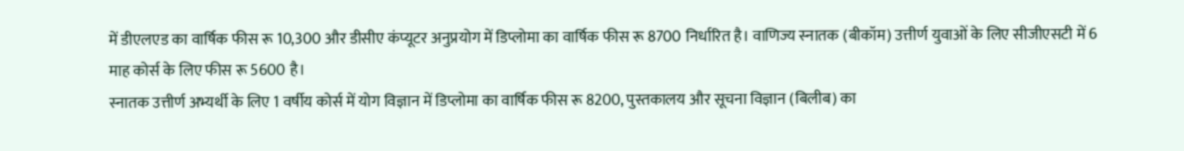में डीएलएड का वार्षिक फीस रू 10,300 और डीसीए कंप्यूटर अनुप्रयोग में डिप्लोमा का वार्षिक फीस रू 8700 निर्धारित है। वाणिज्य स्नातक (बीकॉम) उत्तीर्ण युवाओं के लिए सीजीएसटी में 6 माह कोर्स के लिए फीस रू 5600 है।
स्नातक उत्तीर्ण अभ्यर्थी के लिए 1 वर्षीय कोर्स में योग विज्ञान में डिप्लोमा का वार्षिक फीस रू 8200, पुस्तकालय और सूचना विज्ञान (बिलीब) का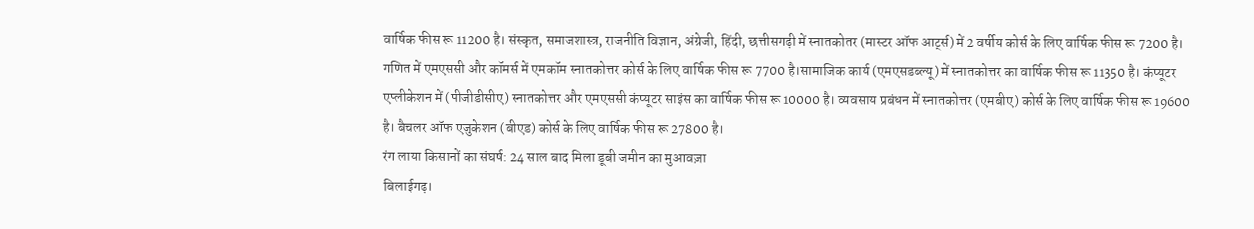वार्षिक फीस रू 11200 है। संस्कृत, समाजशास्त्र, राजनीति विज्ञान, अंग्रेजी, हिंदी, छत्तीसगढ़ी में स्नातकोतर (मास्टर ऑफ आर्ट्स) में 2 वर्षीय कोर्स के लिए वार्षिक फीस रू 7200 है। गणित में एमएससी और कॉमर्स में एमकॉम स्नातकोत्तर कोर्स के लिए वार्षिक फीस रू 7700 है।सामाजिक कार्य (एमएसडब्ल्यू) में स्नातकोत्तर का वार्षिक फीस रू 11350 है। कंप्यूटर एप्लीकेशन में (पीजीडीसीए) स्नातकोत्तर और एमएससी कंप्यूटर साइंस का वार्षिक फीस रू 10000 है। व्यवसाय प्रबंधन में स्नातकोत्तर (एमबीए) कोर्स के लिए वार्षिक फीस रू 19600 है। बैचलर ऑफ एजुकेशन (बीएड) कोर्स के लिए वार्षिक फीस रू 27800 है।
रंग लाया किसानों का संघर्ष: 24 साल बाद मिला डूबी जमीन का मुआवज़ा
बिलाईगढ़।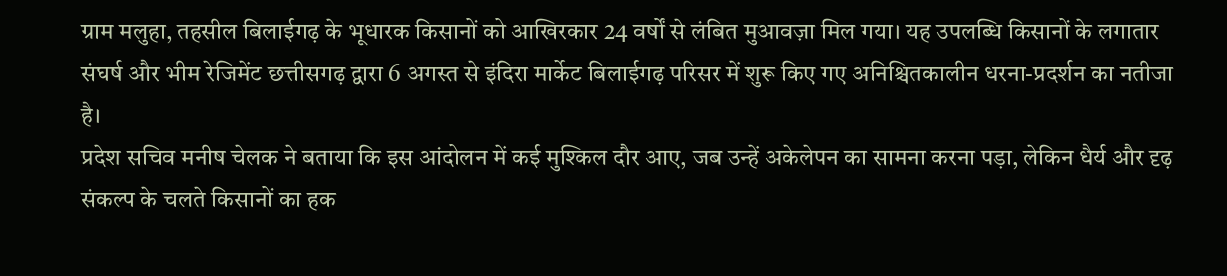ग्राम मलुहा, तहसील बिलाईगढ़ के भूधारक किसानों को आखिरकार 24 वर्षों से लंबित मुआवज़ा मिल गया। यह उपलब्धि किसानों के लगातार संघर्ष और भीम रेजिमेंट छत्तीसगढ़ द्वारा 6 अगस्त से इंदिरा मार्केट बिलाईगढ़ परिसर में शुरू किए गए अनिश्चितकालीन धरना-प्रदर्शन का नतीजा है।
प्रदेश सचिव मनीष चेलक ने बताया कि इस आंदोलन में कई मुश्किल दौर आए, जब उन्हें अकेलेपन का सामना करना पड़ा, लेकिन धैर्य और दृढ़ संकल्प के चलते किसानों का हक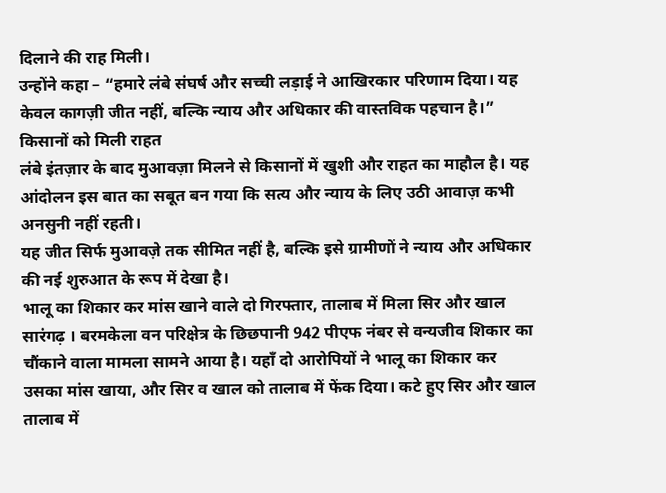दिलाने की राह मिली।
उन्होंने कहा – “हमारे लंबे संघर्ष और सच्ची लड़ाई ने आखिरकार परिणाम दिया। यह केवल कागज़ी जीत नहीं, बल्कि न्याय और अधिकार की वास्तविक पहचान है।”
किसानों को मिली राहत
लंबे इंतज़ार के बाद मुआवज़ा मिलने से किसानों में खुशी और राहत का माहौल है। यह आंदोलन इस बात का सबूत बन गया कि सत्य और न्याय के लिए उठी आवाज़ कभी अनसुनी नहीं रहती।
यह जीत सिर्फ मुआवज़े तक सीमित नहीं है, बल्कि इसे ग्रामीणों ने न्याय और अधिकार की नई शुरुआत के रूप में देखा है।
भालू का शिकार कर मांस खाने वाले दो गिरफ्तार, तालाब में मिला सिर और खाल
सारंगढ़ । बरमकेला वन परिक्षेत्र के छिछपानी 942 पीएफ नंबर से वन्यजीव शिकार का चौंकाने वाला मामला सामने आया है। यहाँ दो आरोपियों ने भालू का शिकार कर उसका मांस खाया, और सिर व खाल को तालाब में फेंक दिया। कटे हुए सिर और खाल तालाब में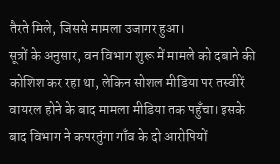तैरते मिले, जिससे मामला उजागर हुआ।
सूत्रों के अनुसार, वन विभाग शुरू में मामले को दबाने की कोशिश कर रहा था, लेकिन सोशल मीडिया पर तस्वीरें वायरल होने के बाद मामला मीडिया तक पहुँचा। इसके बाद विभाग ने कपरतुंगा गाँव के दो आरोपियों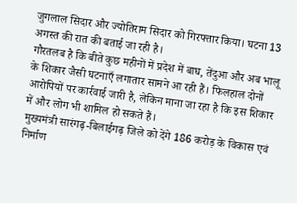जुगलाल सिदार और ज्योतिराम सिदार को गिरफ्तार किया। घटना 13 अगस्त की रात की बताई जा रही है।
गौरतलब है कि बीते कुछ महीनों में प्रदेश में बाघ, तेंदुआ और अब भालू के शिकार जैसी घटनाएँ लगातार सामने आ रही हैं। फिलहाल दोनों आरोपियों पर कार्रवाई जारी है, लेकिन माना जा रहा है कि इस शिकार में और लोग भी शामिल हो सकते हैं।
मुख्यमंत्री सारंगढ़-बिलाईगढ़ जिले को देंगे 186 करोड़ के विकास एवं निर्माण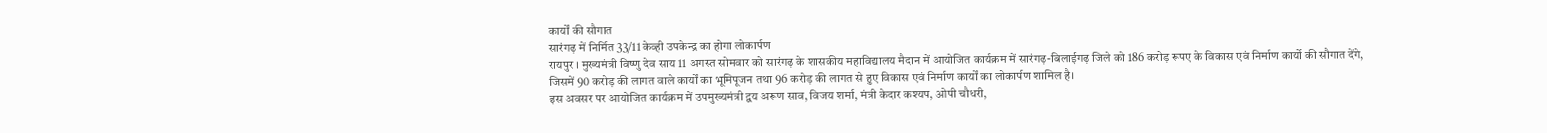कार्यों की सौगात
सारंगढ़ में निर्मित 33/11 केव्ही उपकेन्द्र का होगा लोकार्पण
रायपुर । मुख्यमंत्री विष्णु देव साय 11 अगस्त सोमवार को सारंगढ़ के शासकीय महाविद्यालय मैदान में आयोजित कार्यक्रम में सारंगढ़-बिलाईगढ़ जिले को 186 करोड़ रूपए के विकास एवं निर्माण कार्यो की सौगात देंगे, जिसमें 90 करोड़ की लागत वाले कार्यों का भूमिपूजन तथा 96 करोड़ की लागत से हुए विकास एवं निर्माण कार्यों का लोकार्पण शामिल है।
इस अवसर पर आयोजित कार्यक्रम में उपमुख्यमंत्री द्वय अरूण साव, विजय शर्मा, मंत्री केदार कश्यप, ओपी चौधरी,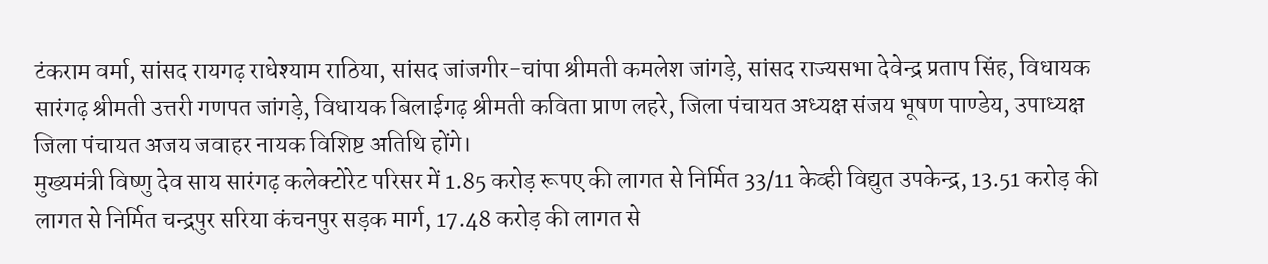टंकराम वर्मा, सांसद रायगढ़ राधेश्याम राठिया, सांसद जांजगीर-चांपा श्रीमती कमलेश जांगड़े, सांसद राज्यसभा देवेन्द्र प्रताप सिंह, विधायक सारंगढ़ श्रीमती उत्तरी गणपत जांगड़े, विधायक बिलाईगढ़ श्रीमती कविता प्राण लहरे, जिला पंचायत अध्यक्ष संजय भूषण पाण्डेय, उपाध्यक्ष जिला पंचायत अजय जवाहर नायक विशिष्ट अतिथि होंगे।
मुख्यमंत्री विष्णु देव साय सारंगढ़ कलेक्टोरेट परिसर में 1.85 करोड़ रूपए की लागत से निर्मित 33/11 केव्ही विद्युत उपकेन्द्र, 13.51 करोड़ की लागत से निर्मित चन्द्रपुर सरिया कंचनपुर सड़क मार्ग, 17.48 करोड़ की लागत से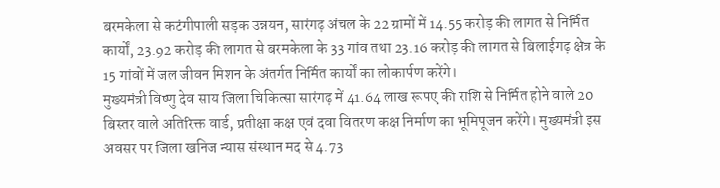बरमकेला से कटंगीपाली सड़क उन्नयन, सारंगढ़ अंचल के 22 ग्रामों में 14.55 करोड़ की लागत से निर्मित कार्यों, 23.92 करोड़ की लागत से बरमकेला के 33 गांव तथा 23.16 करोड़ की लागत से बिलाईगढ़ क्षेत्र के 15 गांवों में जल जीवन मिशन के अंतर्गत निर्मित कार्यों का लोकार्पण करेंगे।
मुख्यमंत्री विष्णु देव साय जिला चिकित्सा सारंगढ़ में 41.64 लाख रूपए की राशि से निर्मित होने वाले 20 बिस्तर वाले अतिरिक्त वार्ड, प्रतीक्षा कक्ष एवं दवा वितरण कक्ष निर्माण का भूमिपूजन करेंगे। मुख्यमंत्री इस अवसर पर जिला खनिज न्यास संस्थान मद से 4.73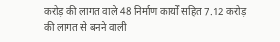करोड़ की लागत वाले 48 निर्माण कार्यों सहित 7.12 करोड़ की लागत से बनने वाली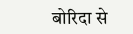बोरिदा से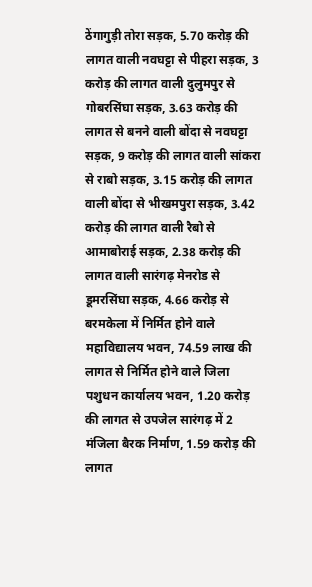ठेंगागुड़ी तोरा सड़क, 5.70 करोड़ की लागत वाली नवघट्टा से पीहरा सड़क, 3 करोड़ की लागत वाली दुलुमपुर से गोबरसिंघा सड़क, 3.63 करोड़ की लागत से बनने वाली बोंदा से नवघट्टा सड़क, 9 करोड़ की लागत वाली सांकरा से राबो सड़क, 3.15 करोड़ की लागत वाली बोंदा से भीखमपुरा सड़क, 3.42 करोड़ की लागत वाली रैबो से आमाबोराई सड़क, 2.38 करोड़ की लागत वाली सारंगढ़ मेनरोड से डूमरसिंघा सड़क, 4.66 करोड़ से बरमकेला में निर्मित होने वाले महाविद्यालय भवन, 74.59 लाख की लागत से निर्मित होने वाले जिला पशुधन कार्यालय भवन, 1.20 करोड़ की लागत से उपजेल सारंगढ़ में 2 मंजिला बैरक निर्माण, 1.59 करोड़ की लागत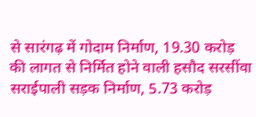से सारंगढ़ में गोदाम निर्माण, 19.30 करोड़ की लागत से निर्मित होने वाली हसौद सरसींवा सराईपाली सड़क निर्माण, 5.73 करोड़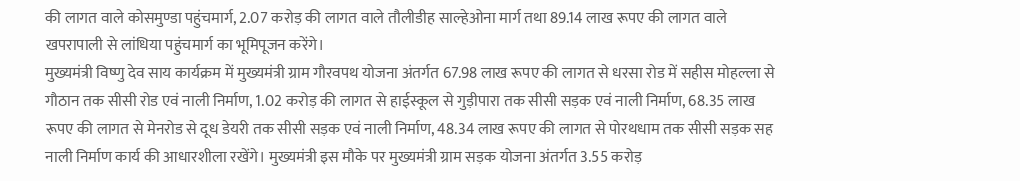की लागत वाले कोसमुण्डा पहुंचमार्ग, 2.07 करोड़ की लागत वाले तौलीडीह साल्हेओना मार्ग तथा 89.14 लाख रूपए की लागत वाले खपरापाली से लांधिया पहुंचमार्ग का भूमिपूजन करेंगे।
मुख्यमंत्री विष्णु देव साय कार्यक्रम में मुख्यमंत्री ग्राम गौरवपथ योजना अंतर्गत 67.98 लाख रूपए की लागत से धरसा रोड में सहीस मोहल्ला से गौठान तक सीसी रोड एवं नाली निर्माण, 1.02 करोड़ की लागत से हाईस्कूल से गुड़ीपारा तक सीसी सड़क एवं नाली निर्माण, 68.35 लाख रूपए की लागत से मेनरोड से दूध डेयरी तक सीसी सड़क एवं नाली निर्माण, 48.34 लाख रूपए की लागत से पोरथधाम तक सीसी सड़क सह नाली निर्माण कार्य की आधारशीला रखेंगे। मुख्यमंत्री इस मौके पर मुख्यमंत्री ग्राम सड़क योजना अंतर्गत 3.55 करोड़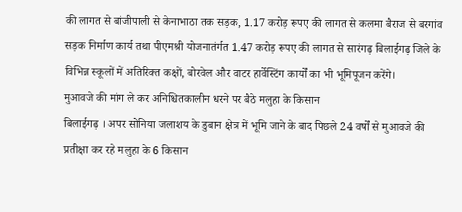की लागत से बांजीपाली से केनाभाठा तक सड़क, 1.17 करोड़ रूपए की लागत से कलमा बैराज से बरगांव सड़क निर्माण कार्य तथा पीएमश्री योजनातंर्गत 1.47 करोड़ रूपए की लागत से सारंगढ़ बिलाईगढ़ जिले के विभिन्न स्कूलों में अतिरिक्त कक्षों, बोरवेल और वाटर हार्वेस्टिंग कार्यों का भी भूमिपूजन करेंगे।
मुआवजे की मांग ले कर अनिश्चितकालीन धरने पर बैठे मलुहा के किसान
बिलाईगढ़ । अपर सोनिया जलाशय के डुबान क्षेत्र में भूमि जाने के बाद पिछले 24 वर्षों से मुआवजे की प्रतीक्षा कर रहे मलुहा के 6 किसान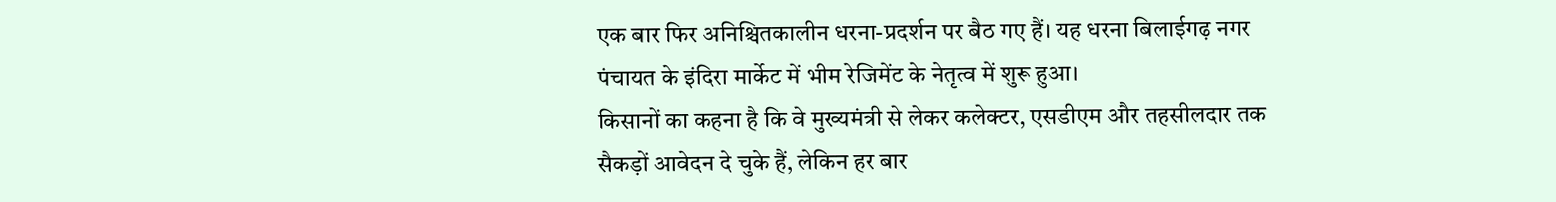एक बार फिर अनिश्चितकालीन धरना-प्रदर्शन पर बैठ गए हैं। यह धरना बिलाईगढ़ नगर पंचायत के इंदिरा मार्केट में भीम रेजिमेंट के नेतृत्व में शुरू हुआ।
किसानों का कहना है कि वे मुख्यमंत्री से लेकर कलेक्टर, एसडीएम और तहसीलदार तक सैकड़ों आवेदन दे चुके हैं, लेकिन हर बार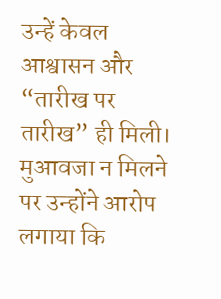उन्हें केवल आश्वासन और “तारीख पर तारीख” ही मिली। मुआवजा न मिलने पर उन्होंने आरोप लगाया कि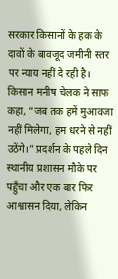सरकार किसानों के हक के दावों के बावजूद जमीनी स्तर पर न्याय नहीं दे रही है।
किसान मनीष चेलक ने साफ कहा, “जब तक हमें मुआवजा नहीं मिलेगा, हम धरने से नहीं उठेंगे।” प्रदर्शन के पहले दिन स्थानीय प्रशासन मौके पर पहुँचा और एक बार फिर आश्वासन दिया, लेकिन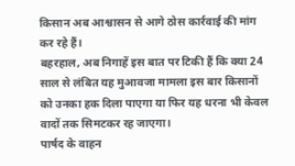किसान अब आश्वासन से आगे ठोस कार्रवाई की मांग कर रहे हैं।
बहरहाल, अब निगाहें इस बात पर टिकी हैं कि क्या 24 साल से लंबित यह मुआवजा मामला इस बार किसानों को उनका हक दिला पाएगा या फिर यह धरना भी केवल वादों तक सिमटकर रह जाएगा।
पार्षद के वाहन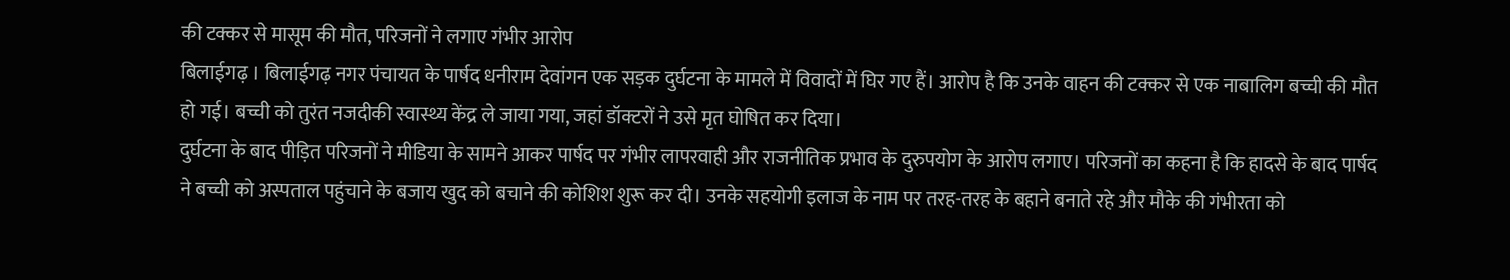की टक्कर से मासूम की मौत, परिजनों ने लगाए गंभीर आरोप
बिलाईगढ़ । बिलाईगढ़ नगर पंचायत के पार्षद धनीराम देवांगन एक सड़क दुर्घटना के मामले में विवादों में घिर गए हैं। आरोप है कि उनके वाहन की टक्कर से एक नाबालिग बच्ची की मौत हो गई। बच्ची को तुरंत नजदीकी स्वास्थ्य केंद्र ले जाया गया, जहां डॉक्टरों ने उसे मृत घोषित कर दिया।
दुर्घटना के बाद पीड़ित परिजनों ने मीडिया के सामने आकर पार्षद पर गंभीर लापरवाही और राजनीतिक प्रभाव के दुरुपयोग के आरोप लगाए। परिजनों का कहना है कि हादसे के बाद पार्षद ने बच्ची को अस्पताल पहुंचाने के बजाय खुद को बचाने की कोशिश शुरू कर दी। उनके सहयोगी इलाज के नाम पर तरह-तरह के बहाने बनाते रहे और मौके की गंभीरता को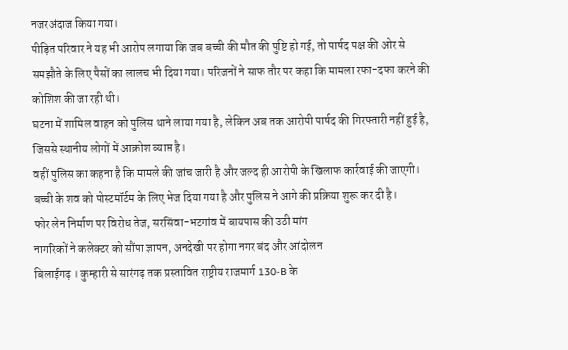नजरअंदाज किया गया।
पीड़ित परिवार ने यह भी आरोप लगाया कि जब बच्ची की मौत की पुष्टि हो गई, तो पार्षद पक्ष की ओर से समझौते के लिए पैसों का लालच भी दिया गया। परिजनों ने साफ तौर पर कहा कि मामला रफा-दफा करने की कोशिश की जा रही थी।
घटना में शामिल वाहन को पुलिस थाने लाया गया है, लेकिन अब तक आरोपी पार्षद की गिरफ्तारी नहीं हुई है, जिससे स्थानीय लोगों में आक्रोश व्याप्त है।
वहीं पुलिस का कहना है कि मामले की जांच जारी है और जल्द ही आरोपी के खिलाफ कार्रवाई की जाएगी। बच्ची के शव को पोस्टमॉर्टम के लिए भेज दिया गया है और पुलिस ने आगे की प्रक्रिया शुरू कर दी है।
फोर लेन निर्माण पर विरोध तेज, सरसिंवा-भटगांव में बायपास की उठी मांग
नागरिकों ने कलेक्टर को सौंपा ज्ञापन, अनदेखी पर होगा नगर बंद और आंदोलन
बिलाईगढ़ । कुम्हारी से सारंगढ़ तक प्रस्तावित राष्ट्रीय राजमार्ग 130-B के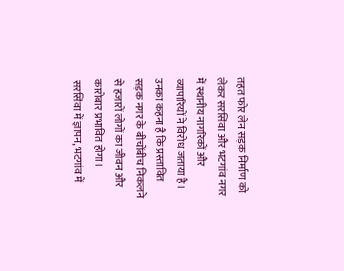तहत फोर लेन सड़क निर्माण को लेकर सरसिंवा और भटगांव नगर में स्थानीय नागरिकों और व्यापारियों ने विरोध जताया है। उनका कहना है कि प्रस्तावित सड़क नगर के बीचोंबीच निकलने से हजारों लोगों का जीवन और कारोबार प्रभावित होगा।
सरसिंवा में ज्ञापन, भटगांव में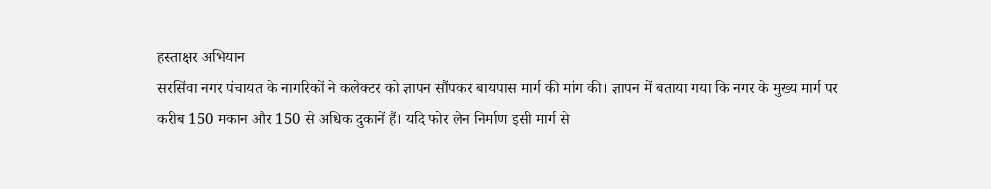हस्ताक्षर अभियान
सरसिंवा नगर पंचायत के नागरिकों ने कलेक्टर को ज्ञापन सौंपकर बायपास मार्ग की मांग की। ज्ञापन में बताया गया कि नगर के मुख्य मार्ग पर करीब 150 मकान और 150 से अधिक दुकानें हैं। यदि फोर लेन निर्माण इसी मार्ग से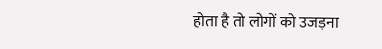होता है तो लोगों को उजड़ना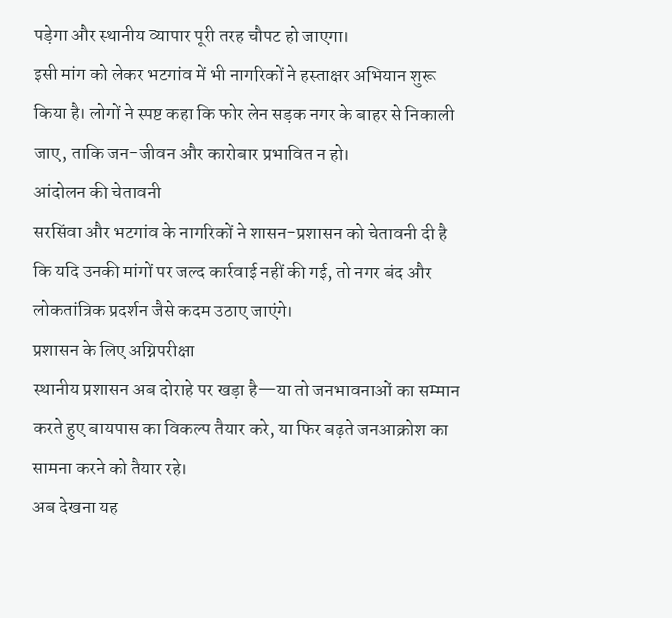पड़ेगा और स्थानीय व्यापार पूरी तरह चौपट हो जाएगा।
इसी मांग को लेकर भटगांव में भी नागरिकों ने हस्ताक्षर अभियान शुरू किया है। लोगों ने स्पष्ट कहा कि फोर लेन सड़क नगर के बाहर से निकाली जाए, ताकि जन-जीवन और कारोबार प्रभावित न हो।
आंदोलन की चेतावनी
सरसिंवा और भटगांव के नागरिकों ने शासन-प्रशासन को चेतावनी दी है कि यदि उनकी मांगों पर जल्द कार्रवाई नहीं की गई, तो नगर बंद और लोकतांत्रिक प्रदर्शन जैसे कदम उठाए जाएंगे।
प्रशासन के लिए अग्निपरीक्षा
स्थानीय प्रशासन अब दोराहे पर खड़ा है—या तो जनभावनाओं का सम्मान करते हुए बायपास का विकल्प तैयार करे, या फिर बढ़ते जनआक्रोश का सामना करने को तैयार रहे।
अब देखना यह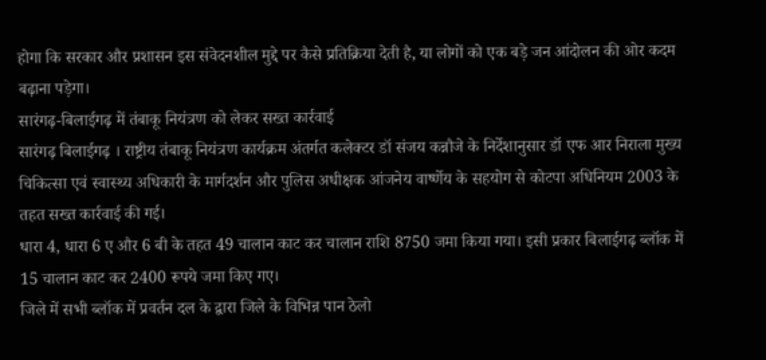होगा कि सरकार और प्रशासन इस संवेदनशील मुद्दे पर कैसे प्रतिक्रिया देती है, या लोगों को एक बड़े जन आंदोलन की ओर कदम बढ़ाना पड़ेगा।
सारंगढ़-बिलाईगढ़ में तंबाकू नियंत्रण को लेकर सख्त कार्रवाई
सारंगढ़ बिलाईगढ़ । राष्ट्रीय तंबाकू नियंत्रण कार्यक्रम अंतर्गत कलेक्टर डॉ संजय कन्नौजे के निर्देशानुसार डॉ एफ आर निराला मुख्य चिकित्सा एवं स्वास्थ्य अधिकारी के मार्गदर्शन और पुलिस अधीक्षक आंजनेय वार्ष्णेय के सहयोग से कोटपा अधिनियम 2003 के तहत सख्त कार्रवाई की गई।
धारा 4, धारा 6 ए और 6 बी के तहत 49 चालान काट कर चालान राशि 8750 जमा किया गया। इसी प्रकार बिलाईगढ़ ब्लॉक में 15 चालान काट कर 2400 रूपये जमा किए गए।
जिले में सभी ब्लॉक में प्रवर्तन दल के द्वारा जिले के विभिन्न पान ठेलो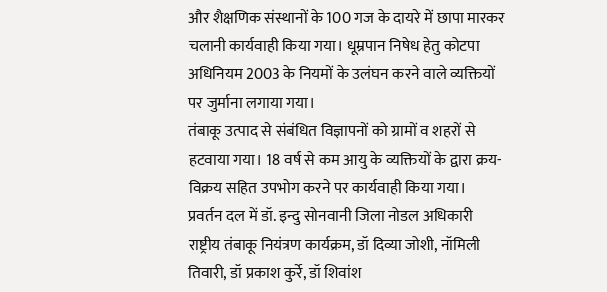और शैक्षणिक संस्थानों के 100 गज के दायरे में छापा मारकर चलानी कार्यवाही किया गया। धूम्रपान निषेध हेतु कोटपा अधिनियम 2003 के नियमों के उलंघन करने वाले व्यक्तियों पर जुर्माना लगाया गया।
तंबाकू उत्पाद से संबंधित विज्ञापनों को ग्रामों व शहरों से हटवाया गया। 18 वर्ष से कम आयु के व्यक्तियों के द्वारा क्रय- विक्रय सहित उपभोग करने पर कार्यवाही किया गया।
प्रवर्तन दल में डॉ. इन्दु सोनवानी जिला नोडल अधिकारी राष्ट्रीय तंबाकू नियंत्रण कार्यक्रम, डॉ दिव्या जोशी, नॉमिली तिवारी, डॉ प्रकाश कुर्रे, डॉ शिवांश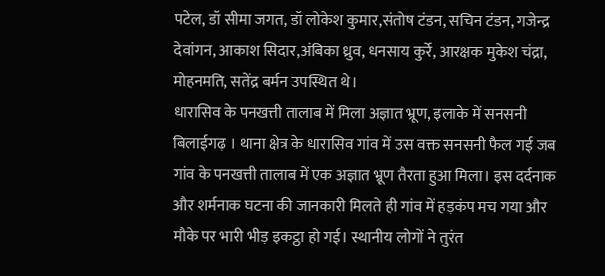पटेल, डॉ सीमा जगत, डॉ लोकेश कुमार,संतोष टंडन, सचिन टंडन, गजेन्द्र देवांगन, आकाश सिदार,अंबिका ध्रुव, धनसाय कुर्रे, आरक्षक मुकेश चंद्रा, मोहनमति, सतेंद्र बर्मन उपस्थित थे।
धारासिव के पनखत्ती तालाब में मिला अज्ञात भ्रूण, इलाके में सनसनी
बिलाईगढ़ । थाना क्षेत्र के धारासिव गांव में उस वक्त सनसनी फैल गई जब गांव के पनखत्ती तालाब में एक अज्ञात भ्रूण तैरता हुआ मिला। इस दर्दनाक और शर्मनाक घटना की जानकारी मिलते ही गांव में हड़कंप मच गया और मौके पर भारी भीड़ इकट्ठा हो गई। स्थानीय लोगों ने तुरंत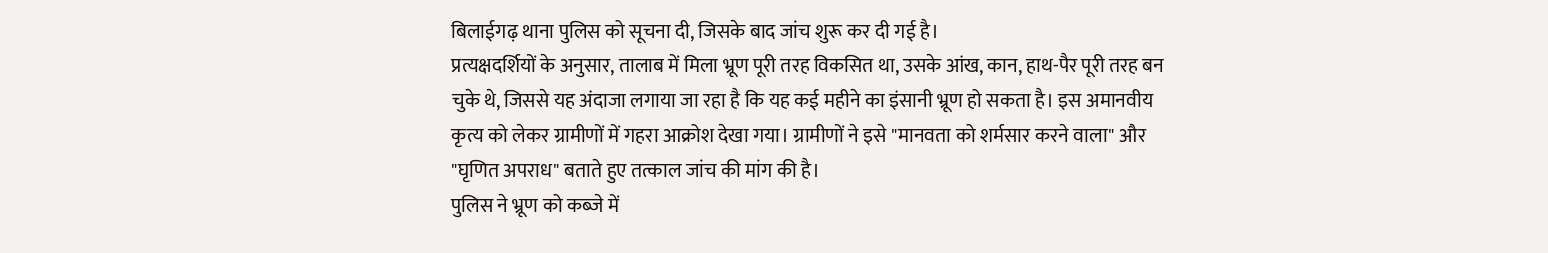बिलाईगढ़ थाना पुलिस को सूचना दी, जिसके बाद जांच शुरू कर दी गई है।
प्रत्यक्षदर्शियों के अनुसार, तालाब में मिला भ्रूण पूरी तरह विकसित था, उसके आंख, कान, हाथ-पैर पूरी तरह बन चुके थे, जिससे यह अंदाजा लगाया जा रहा है कि यह कई महीने का इंसानी भ्रूण हो सकता है। इस अमानवीय कृत्य को लेकर ग्रामीणों में गहरा आक्रोश देखा गया। ग्रामीणों ने इसे "मानवता को शर्मसार करने वाला" और "घृणित अपराध" बताते हुए तत्काल जांच की मांग की है।
पुलिस ने भ्रूण को कब्जे में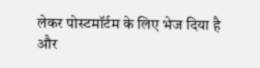लेकर पोस्टमॉर्टम के लिए भेज दिया है और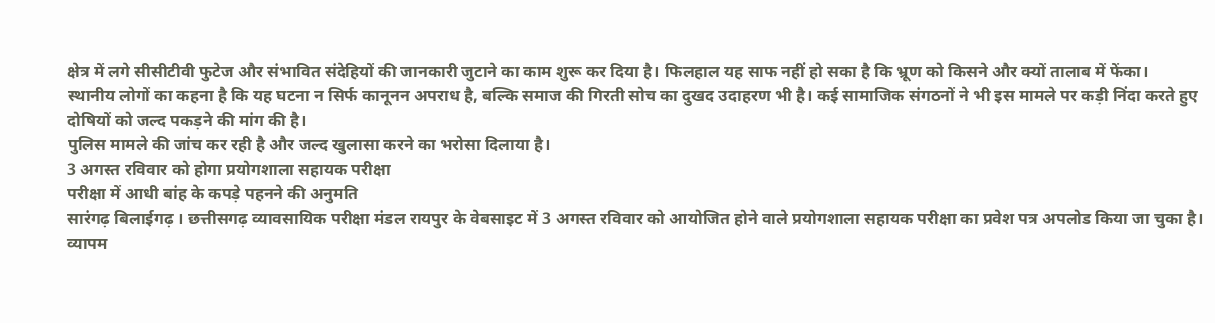क्षेत्र में लगे सीसीटीवी फुटेज और संभावित संदेहियों की जानकारी जुटाने का काम शुरू कर दिया है। फिलहाल यह साफ नहीं हो सका है कि भ्रूण को किसने और क्यों तालाब में फेंका।
स्थानीय लोगों का कहना है कि यह घटना न सिर्फ कानूनन अपराध है, बल्कि समाज की गिरती सोच का दुखद उदाहरण भी है। कई सामाजिक संगठनों ने भी इस मामले पर कड़ी निंदा करते हुए दोषियों को जल्द पकड़ने की मांग की है।
पुलिस मामले की जांच कर रही है और जल्द खुलासा करने का भरोसा दिलाया है।
3 अगस्त रविवार को होगा प्रयोगशाला सहायक परीक्षा
परीक्षा में आधी बांह के कपड़े पहनने की अनुमति
सारंगढ़ बिलाईगढ़ । छत्तीसगढ़ व्यावसायिक परीक्षा मंडल रायपुर के वेबसाइट में 3 अगस्त रविवार को आयोजित होने वाले प्रयोगशाला सहायक परीक्षा का प्रवेश पत्र अपलोड किया जा चुका है। व्यापम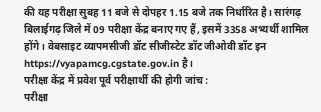की यह परीक्षा सुबह 11 बजे से दोपहर 1.15 बजे तक निर्धारित है। सारंगढ़ बिलाईगढ़ जिले में 09 परीक्षा केंद्र बनाए गए हैं, इसमें 3358 अभ्यर्थी शामिल होंगे। वेबसाइट व्यापमसीजी डॉट सीजीस्टेट डॉट जीओवी डॉट इन https://vyapamcg.cgstate.gov.in है।
परीक्षा केंद्र में प्रवेश पूर्व परीक्षार्थी की होगी जांच :
परीक्षा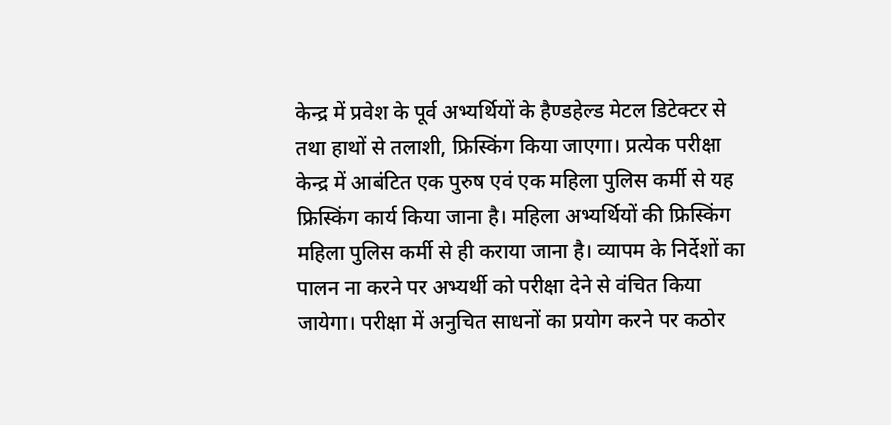केन्द्र में प्रवेश के पूर्व अभ्यर्थियों के हैण्डहेल्ड मेटल डिटेक्टर से तथा हाथों से तलाशी, फ्रिस्किंग किया जाएगा। प्रत्येक परीक्षा केन्द्र में आबंटित एक पुरुष एवं एक महिला पुलिस कर्मी से यह फ्रिस्किंग कार्य किया जाना है। महिला अभ्यर्थियों की फ्रिस्किंग महिला पुलिस कर्मी से ही कराया जाना है। व्यापम के निर्देशों का पालन ना करने पर अभ्यर्थी को परीक्षा देने से वंचित किया जायेगा। परीक्षा में अनुचित साधनों का प्रयोग करने पर कठोर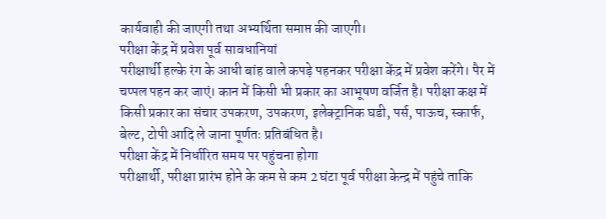कार्यवाही की जाएगी तथा अभ्यर्थिता समाप्त की जाएगी।
परीक्षा केंद्र में प्रवेश पूर्व सावधानियां
परीक्षार्थी हल्के रंग के आधी बांह वाले कपड़े पहनकर परीक्षा केंद्र में प्रवेश करेंगे। पैर में चप्पल पहन कर जाएं। कान में किसी भी प्रकार का आभूषण वर्जित है। परीक्षा कक्ष में किसी प्रकार का संचार उपकरण, उपकरण, इलेक्ट्रानिक घडी, पर्स, पाऊच, स्कार्फ, बेल्ट, टोपी आदि ले जाना पूर्णतः प्रतिबंधित है।
परीक्षा केंद्र में निर्धारित समय पर पहुंचना होगा
परीक्षार्थी, परीक्षा प्रारंभ होने के कम से कम 2 घंटा पूर्व परीक्षा केन्द्र में पहुंचे ताकि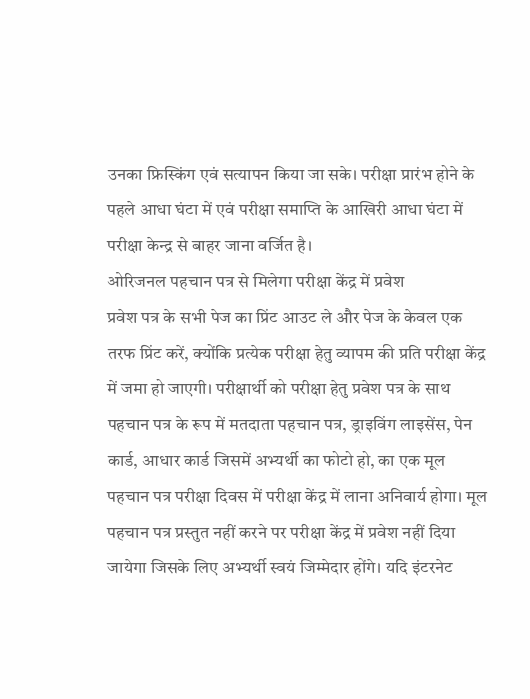उनका फ्रिस्किंग एवं सत्यापन किया जा सके। परीक्षा प्रारंभ होने के पहले आधा घंटा में एवं परीक्षा समाप्ति के आखिरी आधा घंटा में परीक्षा केन्द्र से बाहर जाना वर्जित है।
ओरिजनल पहचान पत्र से मिलेगा परीक्षा केंद्र में प्रवेश
प्रवेश पत्र के सभी पेज का प्रिंट आउट ले और पेज के केवल एक तरफ प्रिंट करें, क्योंकि प्रत्येक परीक्षा हेतु व्यापम की प्रति परीक्षा केंद्र में जमा हो जाएगी। परीक्षार्थी को परीक्षा हेतु प्रवेश पत्र के साथ पहचान पत्र के रूप में मतदाता पहचान पत्र, ड्राइविंग लाइसेंस, पेन कार्ड, आधार कार्ड जिसमें अभ्यर्थी का फोटो हो, का एक मूल पहचान पत्र परीक्षा दिवस में परीक्षा केंद्र में लाना अनिवार्य होगा। मूल पहचान पत्र प्रस्तुत नहीं करने पर परीक्षा केंद्र में प्रवेश नहीं दिया जायेगा जिसके लिए अभ्यर्थी स्वयं जिम्मेदार होंगे। यदि इंटरनेट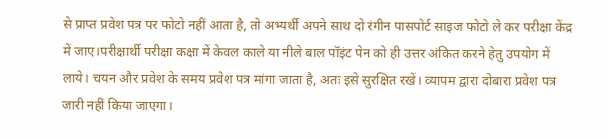से प्राप्त प्रवेश पत्र पर फोटो नहीं आता है, तो अभ्यर्थी अपने साथ दो रंगीन पासपोर्ट साइज फोटो ले कर परीक्षा केंद्र में जाए।परीक्षार्थी परीक्षा कक्षा में केवल काले या नीले बाल पॉइंट पेन को ही उत्तर अंकित करने हेतु उपयोग में लाये। चयन और प्रवेश के समय प्रवेश पत्र मांगा जाता है, अतः इसे सुरक्षित रखें। व्यापम द्वारा दोबारा प्रवेश पत्र जारी नहीं किया जाएगा।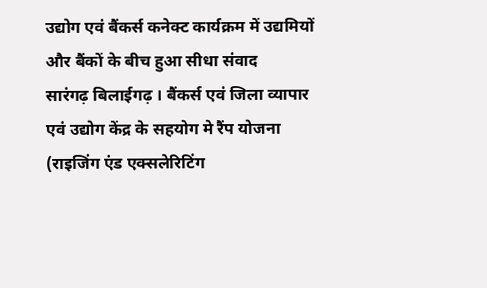उद्योग एवं बैंकर्स कनेक्ट कार्यक्रम में उद्यमियों और बैंकों के बीच हुआ सीधा संवाद
सारंगढ़ बिलाईगढ़ । बैंकर्स एवं जिला व्यापार एवं उद्योग केंद्र के सहयोग मे रैंप योजना (राइजिंग एंड एक्सलेरिटिंग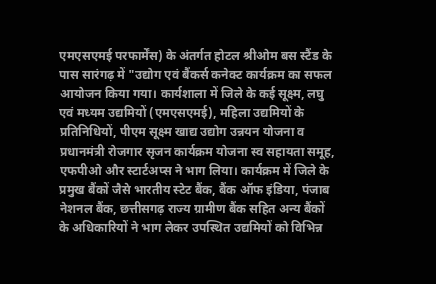एमएसएमई परफार्मेंस) के अंतर्गत होटल श्रीओम बस स्टैंड के पास सारंगढ़ में "उद्योग एवं बैंकर्स कनेक्ट कार्यक्रम का सफल आयोजन किया गया। कार्यशाला में जिले के कई सूक्ष्म, लघु एवं मध्यम उद्यमियों (एमएसएमई), महिला उद्यमियों के प्रतिनिधियों, पीएम सूक्ष्म खाद्य उद्योग उन्नयन योजना व प्रधानमंत्री रोजगार सृजन कार्यक्रम योजना स्व सहायता समूह, एफपीओ और स्टार्टअप्स ने भाग लिया। कार्यक्रम में जिले के प्रमुख बैंकों जैसे भारतीय स्टेट बैंक, बैंक ऑफ इंडिया, पंजाब नेशनल बैंक, छत्तीसगढ़ राज्य ग्रामीण बैंक सहित अन्य बैंकों के अधिकारियों ने भाग लेकर उपस्थित उद्यमियों को विभिन्न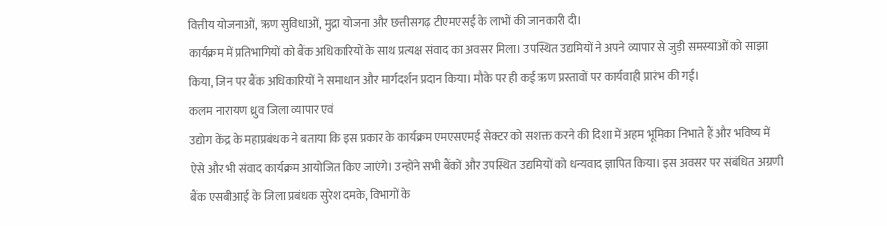वित्तीय योजनाओं, ऋण सुविधाओं, मुद्रा योजना और छत्तीसगढ़ टीएमएसई के लाभों की जानकारी दी।
कार्यक्रम में प्रतिभागियों को बैंक अधिकारियों के साथ प्रत्यक्ष संवाद का अवसर मिला। उपस्थित उद्यमियों ने अपने व्यापार से जुड़ी समस्याओं को साझा किया, जिन पर बैंक अधिकारियों ने समाधान और मार्गदर्शन प्रदान किया। मौके पर ही कई ऋण प्रस्तावों पर कार्यवाही प्रारंभ की गई।
कलम नारायण ध्रुव जिला व्यापार एवं
उद्योग केंद्र के महाप्रबंधक ने बताया कि इस प्रकार के कार्यक्रम एमएसएमई सेक्टर को सशक्त करने की दिशा में अहम भूमिका निभाते हैं और भविष्य में ऐसे और भी संवाद कार्यक्रम आयोजित किए जाएंगे। उन्होंने सभी बैंकों और उपस्थित उद्यमियों को धन्यवाद ज्ञापित किया। इस अवसर पर संबंधित अग्रणी बैंक एसबीआई के जिला प्रबंधक सुरेश दमके, विभागों के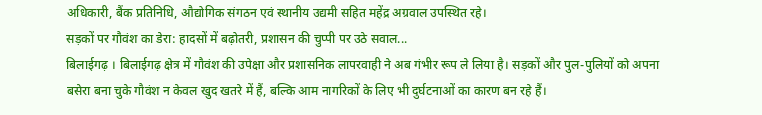अधिकारी, बैंक प्रतिनिधि, औद्योगिक संगठन एवं स्थानीय उद्यमी सहित महेंद्र अग्रवाल उपस्थित रहे।
सड़कों पर गौवंश का डेरा: हादसों में बढ़ोतरी, प्रशासन की चुप्पी पर उठे सवाल...
बिलाईगढ़ । बिलाईगढ़ क्षेत्र में गौवंश की उपेक्षा और प्रशासनिक लापरवाही ने अब गंभीर रूप ले लिया है। सड़कों और पुल-पुलियों को अपना बसेरा बना चुके गौवंश न केवल खुद खतरे में हैं, बल्कि आम नागरिकों के लिए भी दुर्घटनाओं का कारण बन रहे हैं।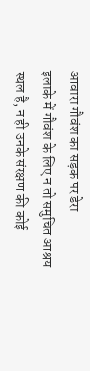आवारा गौवंश का सड़क पर डेरा
इलाके में गौवंश के लिए न तो समुचित आश्रय स्थल है, न ही उनके संरक्षण की कोई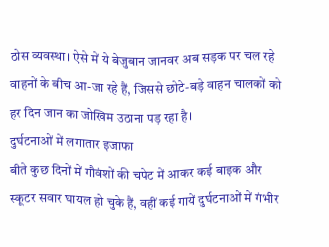ठोस व्यवस्था। ऐसे में ये बेजुबान जानवर अब सड़क पर चल रहे वाहनों के बीच आ-जा रहे हैं, जिससे छोटे-बड़े वाहन चालकों को हर दिन जान का जोखिम उठाना पड़ रहा है।
दुर्घटनाओं में लगातार इजाफा
बीते कुछ दिनों में गौवंशों की चपेट में आकर कई बाइक और स्कूटर सवार घायल हो चुके हैं, वहीं कई गायें दुर्घटनाओं में गंभीर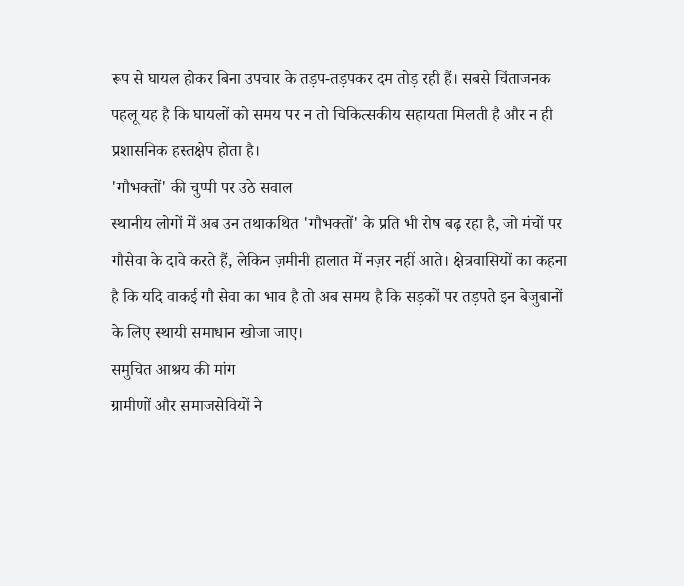रूप से घायल होकर बिना उपचार के तड़प-तड़पकर दम तोड़ रही हैं। सबसे चिंताजनक पहलू यह है कि घायलों को समय पर न तो चिकित्सकीय सहायता मिलती है और न ही प्रशासनिक हस्तक्षेप होता है।
'गौभक्तों' की चुप्पी पर उठे सवाल
स्थानीय लोगों में अब उन तथाकथित 'गौभक्तों' के प्रति भी रोष बढ़ रहा है, जो मंचों पर गौसेवा के दावे करते हैं, लेकिन ज़मीनी हालात में नज़र नहीं आते। क्षेत्रवासियों का कहना है कि यदि वाकई गौ सेवा का भाव है तो अब समय है कि सड़कों पर तड़पते इन बेजुबानों के लिए स्थायी समाधान खोजा जाए।
समुचित आश्रय की मांग
ग्रामीणों और समाजसेवियों ने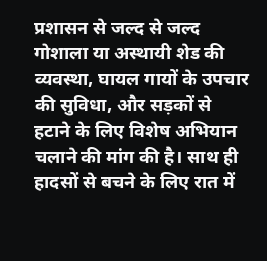प्रशासन से जल्द से जल्द गोशाला या अस्थायी शेड की व्यवस्था, घायल गायों के उपचार की सुविधा, और सड़कों से हटाने के लिए विशेष अभियान चलाने की मांग की है। साथ ही हादसों से बचने के लिए रात में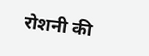रोशनी की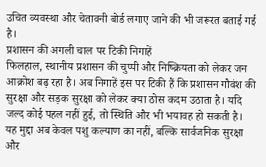उचित व्यवस्था और चेतावनी बोर्ड लगाए जाने की भी जरूरत बताई गई है।
प्रशासन की अगली चाल पर टिकी निगाहें
फिलहाल, स्थानीय प्रशासन की चुप्पी और निष्क्रियता को लेकर जन आक्रोश बढ़ रहा है। अब निगाहें इस पर टिकी हैं कि प्रशासन गौवंश की सुरक्षा और सड़क सुरक्षा को लेकर क्या ठोस कदम उठाता है। यदि जल्द कोई पहल नहीं हुई, तो स्थिति और भी भयावह हो सकती है।
यह मुद्दा अब केवल पशु कल्याण का नहीं, बल्कि सार्वजनिक सुरक्षा और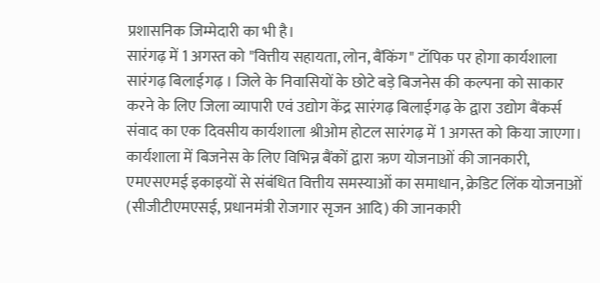प्रशासनिक जिम्मेदारी का भी है।
सारंगढ़ में 1 अगस्त को "वित्तीय सहायता, लोन, बैंकिंग" टॉपिक पर होगा कार्यशाला
सारंगढ़ बिलाईगढ़ । जिले के निवासियों के छोटे बड़े बिजनेस की कल्पना को साकार करने के लिए जिला व्यापारी एवं उद्योग केंद्र सारंगढ़ बिलाईगढ़ के द्वारा उद्योग बैंकर्स संवाद का एक दिवसीय कार्यशाला श्रीओम होटल सारंगढ़ में 1 अगस्त को किया जाएगा।
कार्यशाला में बिजनेस के लिए विभिन्न बैंकों द्वारा ऋण योजनाओं की जानकारी, एमएसएमई इकाइयों से संबंधित वित्तीय समस्याओं का समाधान, क्रेडिट लिंक योजनाओं (सीजीटीएमएसई, प्रधानमंत्री रोजगार सृजन आदि) की जानकारी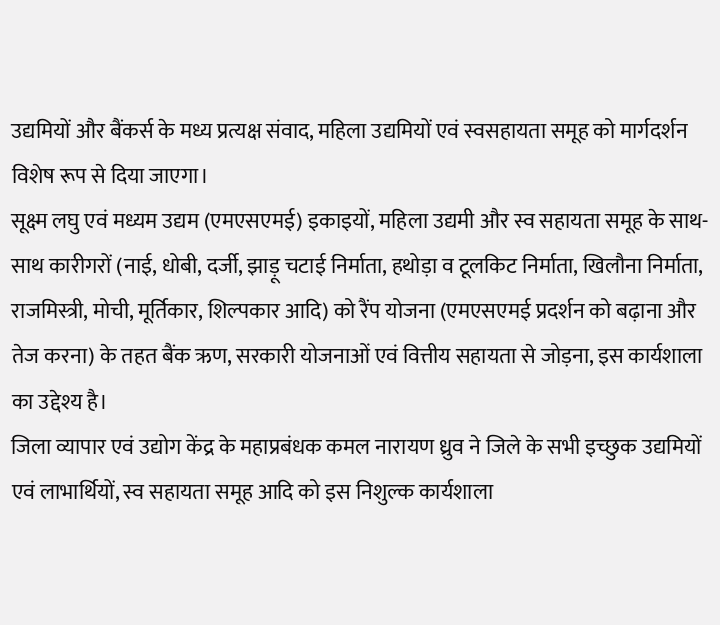उद्यमियों और बैंकर्स के मध्य प्रत्यक्ष संवाद, महिला उद्यमियों एवं स्वसहायता समूह को मार्गदर्शन विशेष रूप से दिया जाएगा।
सूक्ष्म लघु एवं मध्यम उद्यम (एमएसएमई) इकाइयों, महिला उद्यमी और स्व सहायता समूह के साथ-साथ कारीगरों (नाई, धोबी, दर्जी, झाड़ू चटाई निर्माता, हथोड़ा व टूलकिट निर्माता, खिलौना निर्माता, राजमिस्त्री, मोची, मूर्तिकार, शिल्पकार आदि) को रैंप योजना (एमएसएमई प्रदर्शन को बढ़ाना और तेज करना) के तहत बैंक ऋण, सरकारी योजनाओं एवं वित्तीय सहायता से जोड़ना, इस कार्यशाला का उद्देश्य है।
जिला व्यापार एवं उद्योग केंद्र के महाप्रबंधक कमल नारायण ध्रुव ने जिले के सभी इच्छुक उद्यमियों एवं लाभार्थियों, स्व सहायता समूह आदि को इस निशुल्क कार्यशाला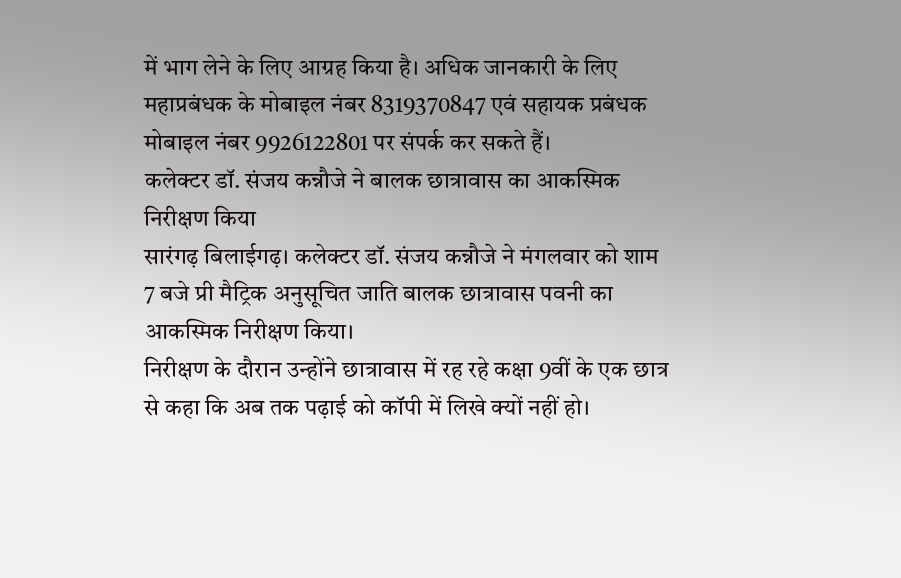में भाग लेने के लिए आग्रह किया है। अधिक जानकारी के लिए महाप्रबंधक के मोबाइल नंबर 8319370847 एवं सहायक प्रबंधक मोबाइल नंबर 9926122801 पर संपर्क कर सकते हैं।
कलेक्टर डॉ. संजय कन्नौजे ने बालक छात्रावास का आकस्मिक निरीक्षण किया
सारंगढ़ बिलाईगढ़। कलेक्टर डॉ. संजय कन्नौजे ने मंगलवार को शाम 7 बजे प्री मैट्रिक अनुसूचित जाति बालक छात्रावास पवनी का आकस्मिक निरीक्षण किया।
निरीक्षण के दौरान उन्होंने छात्रावास में रह रहे कक्षा 9वीं के एक छात्र से कहा कि अब तक पढ़ाई को कॉपी में लिखे क्यों नहीं हो।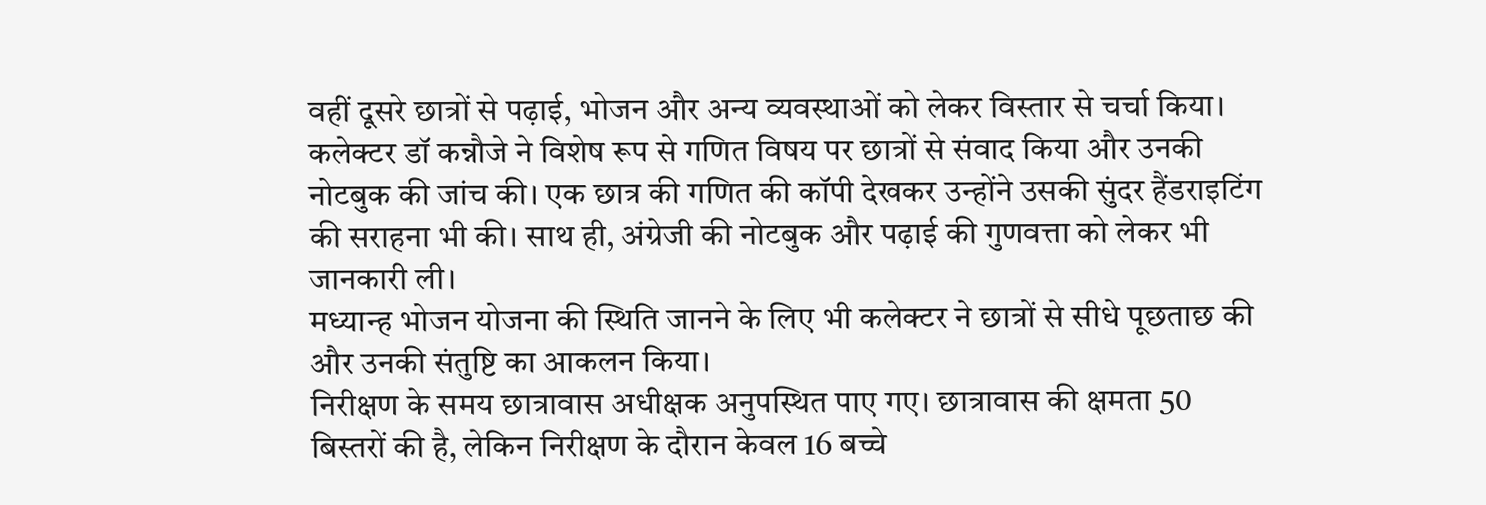वहीं दूसरे छात्रों से पढ़ाई, भोजन और अन्य व्यवस्थाओं को लेकर विस्तार से चर्चा किया।
कलेक्टर डॉ कन्नौजे ने विशेष रूप से गणित विषय पर छात्रों से संवाद किया और उनकी नोटबुक की जांच की। एक छात्र की गणित की कॉपी देखकर उन्होंने उसकी सुंदर हैंडराइटिंग की सराहना भी की। साथ ही, अंग्रेजी की नोटबुक और पढ़ाई की गुणवत्ता को लेकर भी जानकारी ली।
मध्यान्ह भोजन योजना की स्थिति जानने के लिए भी कलेक्टर ने छात्रों से सीधे पूछताछ की और उनकी संतुष्टि का आकलन किया।
निरीक्षण के समय छात्रावास अधीक्षक अनुपस्थित पाए गए। छात्रावास की क्षमता 50 बिस्तरों की है, लेकिन निरीक्षण के दौरान केवल 16 बच्चे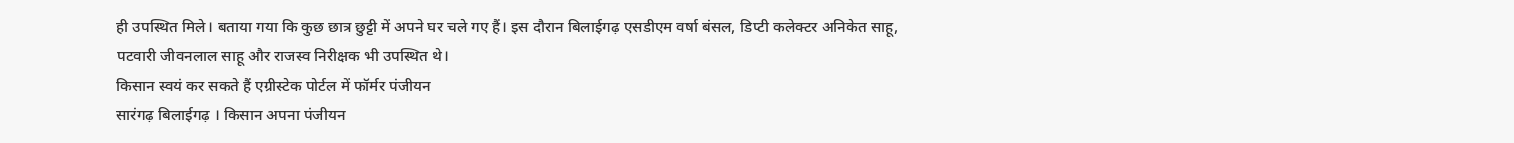ही उपस्थित मिले। बताया गया कि कुछ छात्र छुट्टी में अपने घर चले गए हैं। इस दौरान बिलाईगढ़ एसडीएम वर्षा बंसल, डिप्टी कलेक्टर अनिकेत साहू, पटवारी जीवनलाल साहू और राजस्व निरीक्षक भी उपस्थित थे।
किसान स्वयं कर सकते हैं एग्रीस्टेक पोर्टल में फॉर्मर पंजीयन
सारंगढ़ बिलाईगढ़ । किसान अपना पंजीयन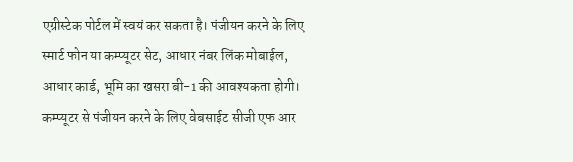एग्रीस्टेक पोर्टल में स्वयं कर सकता है। पंजीयन करने के लिए स्मार्ट फोन या कम्प्यूटर सेट, आधार नंबर लिंक मोबाईल, आधार कार्ड, भूमि का खसरा बी-1 की आवश्यकता होगी।
कम्प्यूटर से पंजीयन करने के लिए वेबसाईट सीजी एफ आर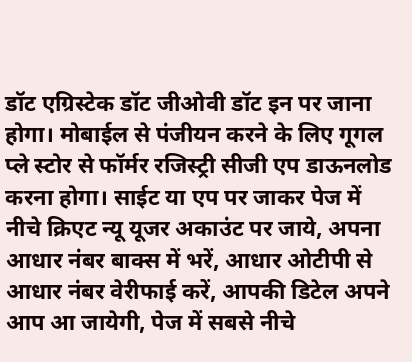डॉट एग्रिस्टेक डॉट जीओवी डॉट इन पर जाना होगा। मोबाईल से पंजीयन करने के लिए गूगल प्ले स्टोर से फॉर्मर रजिस्ट्री सीजी एप डाऊनलोड करना होगा। साईट या एप पर जाकर पेज में नीचे क्रिएट न्यू यूजर अकाउंट पर जाये, अपना आधार नंबर बाक्स में भरें, आधार ओटीपी से आधार नंबर वेरीफाई करें, आपकी डिटेल अपने आप आ जायेगी, पेज में सबसे नीचे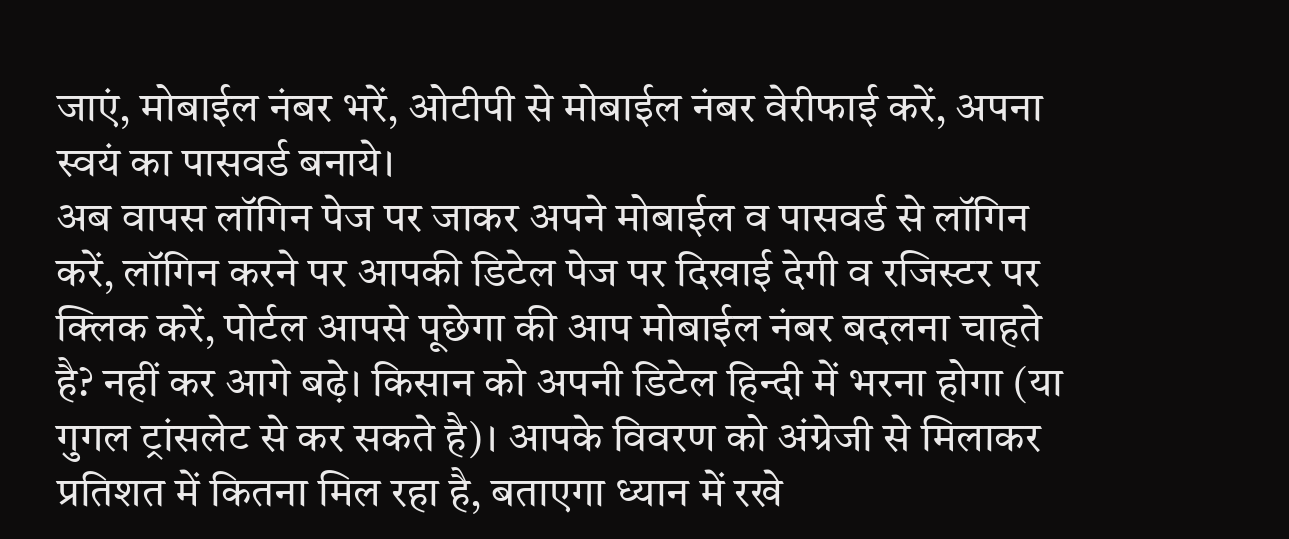जाएं, मोबाईल नंबर भरें, ओटीपी से मोबाईल नंबर वेरीफाई करें, अपना स्वयं का पासवर्ड बनाये।
अब वापस लॉगिन पेज पर जाकर अपने मोबाईल व पासवर्ड से लॉगिन करें, लॉगिन करने पर आपकी डिटेल पेज पर दिखाई देगी व रजिस्टर पर क्लिक करें, पोर्टल आपसे पूछेगा की आप मोबाईल नंबर बदलना चाहते है? नहीं कर आगे बढ़े। किसान को अपनी डिटेल हिन्दी में भरना होगा (या गुगल ट्रांसलेट से कर सकते है)। आपके विवरण को अंग्रेजी से मिलाकर प्रतिशत में कितना मिल रहा है, बताएगा ध्यान में रखे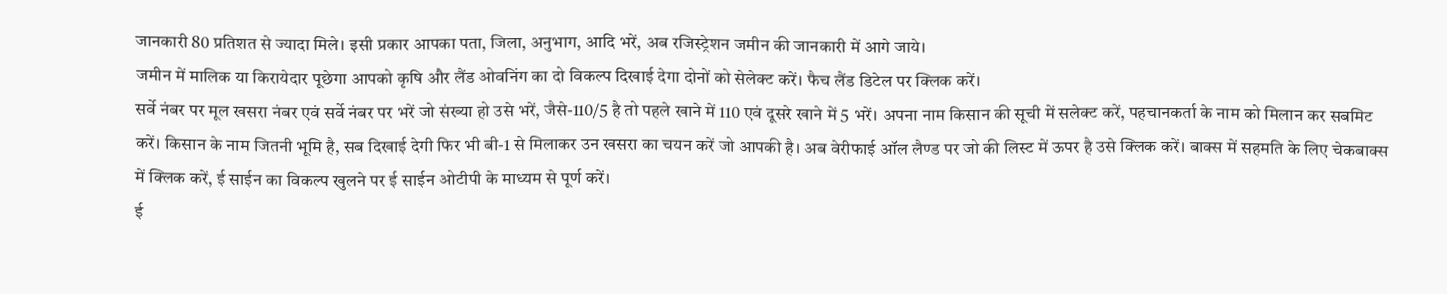जानकारी 80 प्रतिशत से ज्यादा मिले। इसी प्रकार आपका पता, जिला, अनुभाग, आदि भरें, अब रजिस्ट्रेशन जमीन की जानकारी में आगे जाये।
जमीन में मालिक या किरायेदार पूछेगा आपको कृषि और लैंड ओवनिंग का दो विकल्प दिखाई देगा दोनों को सेलेक्ट करें। फैच लैंड डिटेल पर क्लिक करें।
सर्वे नंबर पर मूल खसरा नंबर एवं सर्वे नंबर पर भरें जो संख्या हो उसे भरें, जैसे-110/5 है तो पहले खाने में 110 एवं दूसरे खाने में 5 भरें। अपना नाम किसान की सूची में सलेक्ट करें, पहचानकर्ता के नाम को मिलान कर सबमिट करें। किसान के नाम जितनी भूमि है, सब दिखाई देगी फिर भी बी-1 से मिलाकर उन खसरा का चयन करें जो आपकी है। अब वेरीफाई ऑल लैण्ड पर जो की लिस्ट में ऊपर है उसे क्लिक करें। बाक्स में सहमति के लिए चेकबाक्स में क्लिक करें, ई साईन का विकल्प खुलने पर ई साईन ओटीपी के माध्यम से पूर्ण करें।
ई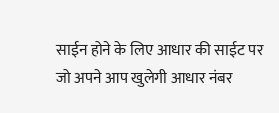साईन होने के लिए आधार की साईट पर जो अपने आप खुलेगी आधार नंबर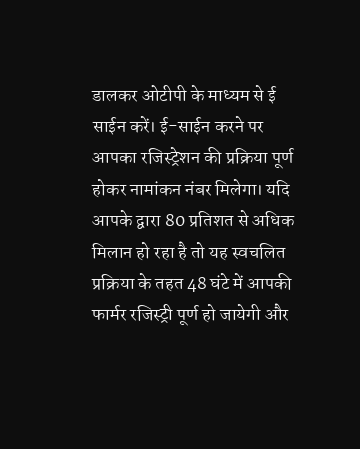डालकर ओटीपी के माध्यम से ई साईन करें। ई-साईन करने पर आपका रजिस्ट्रेशन की प्रक्रिया पूर्ण होकर नामांकन नंबर मिलेगा। यदि आपके द्वारा 80 प्रतिशत से अधिक मिलान हो रहा है तो यह स्वचलित प्रक्रिया के तहत 48 घंटे में आपकी फार्मर रजिस्ट्री पूर्ण हो जायेगी और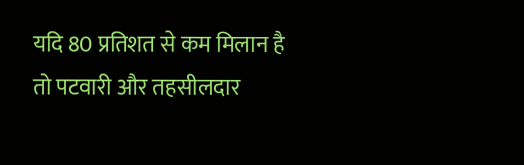यदि 80 प्रतिशत से कम मिलान है तो पटवारी और तहसीलदार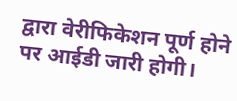द्वारा वेरीफिकेशन पूर्ण होने पर आईडी जारी होगी।